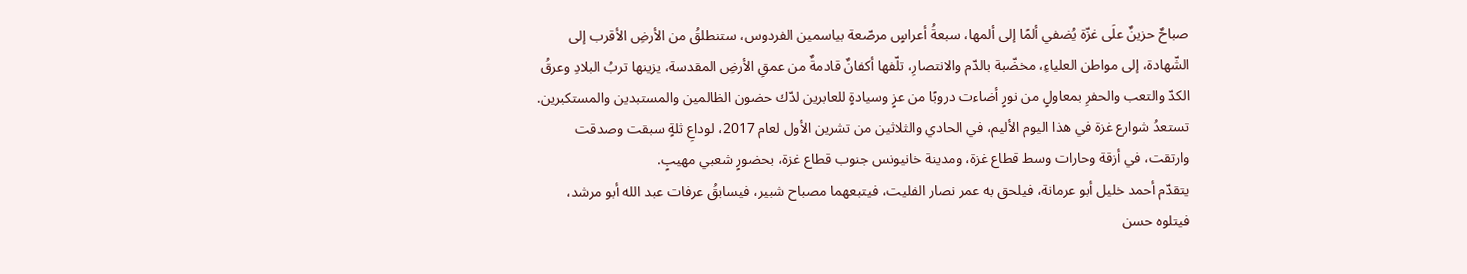صباحٌ حزينٌ علَى غزّة يُضفي ألمًا إلى ألمها، سبعةُ أعراسٍ مرصّعة بياسمين الفردوس، ستنطلقُ من الأرضِ الأقرب إلى الشّهادة، إلى مواطن العلياءِ، مخضّبة بالدّم والانتصارِ، تلّفها أكفانٌ قادمةٌ من عمقِ الأرضِ المقدسة، يزينها تربُ البلادِ وعرقُ الكدّ والتعب والحفرِ بمعاولٍ من نورٍ أضاءت دروبًا من عزٍ وسيادةٍ للعابرين لدّك حضون الظالمين والمستبدين والمستكبرين.
تستعدُ شوارع غزة في هذا اليوم الأليم، في الحادي والثلاثين من تشرين الأول لعام 2017، لوداعِ ثلةٍ سبقت وصدقت وارتقت، في أزقة وحارات وسط قطاع غزة، ومدينة خانيونس جنوب قطاع غزة، بحضورٍ شعبي مهيبٍ.
يتقدّم أحمد خليل أبو عرمانة، فيلحق به عمر نصار الفليت، فيتبعهما مصباح شبير، فيسابقُ عرفات عبد الله أبو مرشد، فيتلوه حسن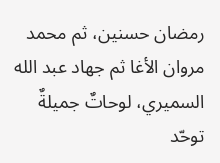رمضان حسنين، ثم محمد مروان الأغا ثم جهاد عبد الله السميري، لوحاتٌ جميلةٌ توحّد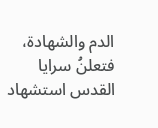الدم والشهادة، فتعلنُ سرايا القدس استشهاد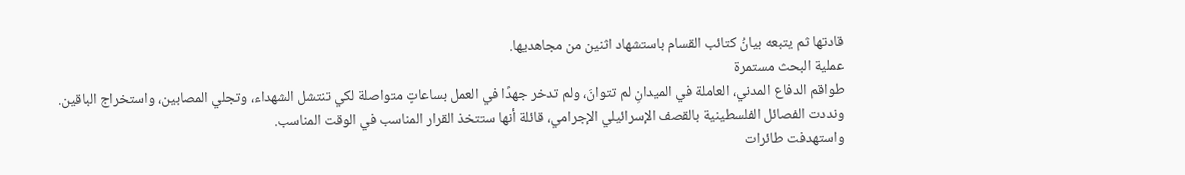قادتها ثم يتبعه بيانُ كتائب القسام باستشهاد اثنين من مجاهديها.
عملية البحث مستمرة
طواقم الدفاع المدني، العاملة في الميدانِ لم تتوانَ، ولم تدخر جهدًا في العمل بساعاتٍ متواصلة لكي تنتشل الشهداء، وتجلي المصابين، واستخراج الباقين.
ونددت الفصائل الفلسطينية بالقصف الإسرائيلي الإجرامي، قائلة أنها ستتخذ القرار المناسب في الوقت المناسب.
واستهدفت طائرات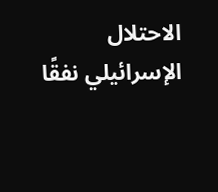الاحتلال الإسرائيلي نفقًا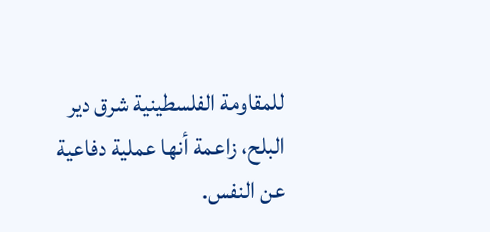للمقاومة الفلسطينية شرق دير البلح، زاعمة أنها عملية دفاعية عن النفس.